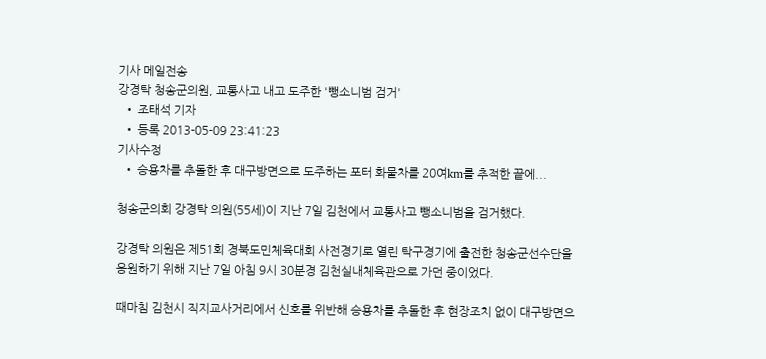기사 메일전송
강경탁 청송군의원, 교통사고 내고 도주한 '뺑소니범 검거'
  • 조태석 기자
  • 등록 2013-05-09 23:41:23
기사수정
  • 승용차를 추돌한 후 대구방면으로 도주하는 포터 화물차를 20여km를 추적한 끝에...

청송군의회 강경탁 의원(55세)이 지난 7일 김천에서 교통사고 뺑소니범을 검거했다.

강경탁 의원은 제51회 경북도민체육대회 사전경기로 열린 탁구경기에 출전한 청송군선수단을 응원하기 위해 지난 7일 아침 9시 30분경 김천실내체육관으로 가던 중이었다.

때마침 김천시 직지교사거리에서 신호를 위반해 승용차를 추돌한 후 현장조치 없이 대구방면으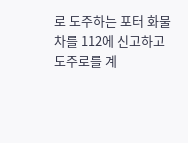로 도주하는 포터 화물차를 112에 신고하고 도주로를 계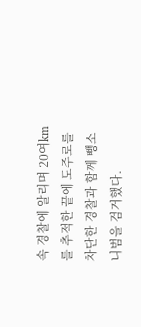속 경찰에 알리며 20여km를 추적한 끝에 도주로를 차단한 경찰과 함께 뺑소니범을 검거했다.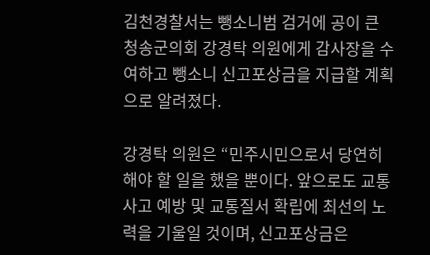김천경찰서는 뺑소니범 검거에 공이 큰 청송군의회 강경탁 의원에게 감사장을 수여하고 뺑소니 신고포상금을 지급할 계획으로 알려졌다.

강경탁 의원은 “민주시민으로서 당연히 해야 할 일을 했을 뿐이다. 앞으로도 교통사고 예방 및 교통질서 확립에 최선의 노력을 기울일 것이며, 신고포상금은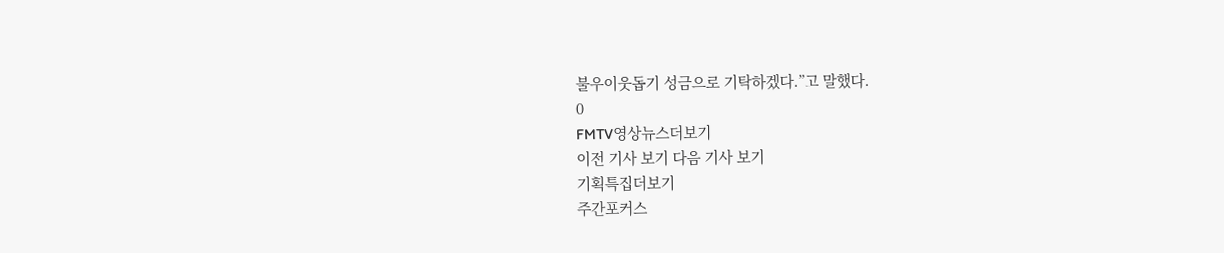불우이웃돕기 성금으로 기탁하겠다.”고 말했다.
0
FMTV영상뉴스더보기
이전 기사 보기 다음 기사 보기
기획특집더보기
주간포커스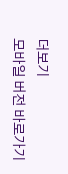더보기
모바일 버전 바로가기